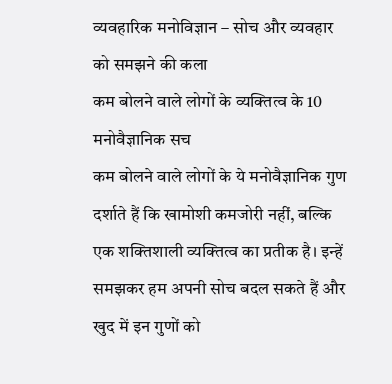व्यवहारिक मनोविज्ञान – सोच और व्यवहार को समझने की कला
कम बोलने वाले लोगों के व्यक्तित्व के 10 मनोवैज्ञानिक सच
कम बोलने वाले लोगों के ये मनोवैज्ञानिक गुण दर्शाते हैं कि खामोशी कमजोरी नहीं, बल्कि एक शक्तिशाली व्यक्तित्व का प्रतीक है। इन्हें समझकर हम अपनी सोच बदल सकते हैं और खुद में इन गुणों को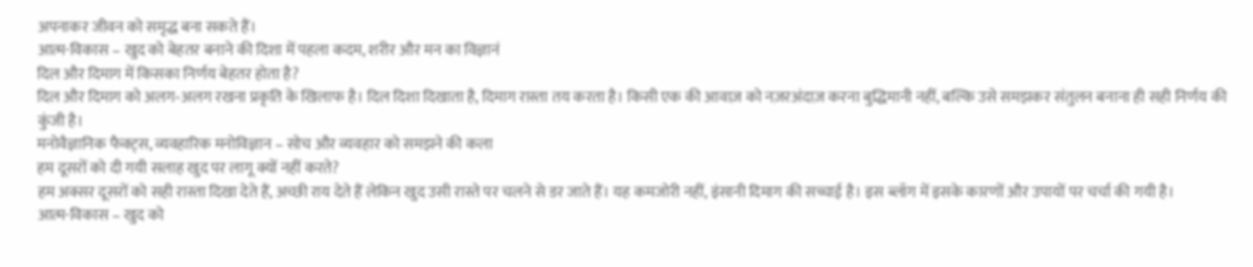अपनाकर जीवन को समृद्ध बना सकते हैं।
आत्म-विकास – खुद को बेहतर बनाने की दिशा में पहला कदम, शरीर और मन का विज्ञानं
दिल और दिमाग में किसका निर्णय बेहतर होता है?
दिल और दिमाग को अलग‑अलग रखना प्रकृति के खिलाफ है। दिल दिशा दिखाता है, दिमाग रास्ता तय करता है। किसी एक की आवाज़ को नज़रअंदाज़ करना बुद्धिमानी नहीं, बल्कि उसे समझकर संतुलन बनाना ही सही निर्णय की कुंजी है।
मनोवैज्ञानिक फैक्ट्स, व्यवहारिक मनोविज्ञान – सोच और व्यवहार को समझने की कला
हम दूसरों को दी गयी सलाह खुद पर लागू क्यों नहीं करते?
हम अक्सर दूसरों को सही रास्ता दिखा देते हैं, अच्छी राय देते हैं लेकिन खुद उसी रास्ते पर चलने से डर जाते हैं। यह कमजोरी नहीं, इंसानी दिमाग की सच्चाई है। इस ब्लॉग में इसके कारणों और उपायों पर चर्चा की गयी है।
आत्म-विकास – खुद को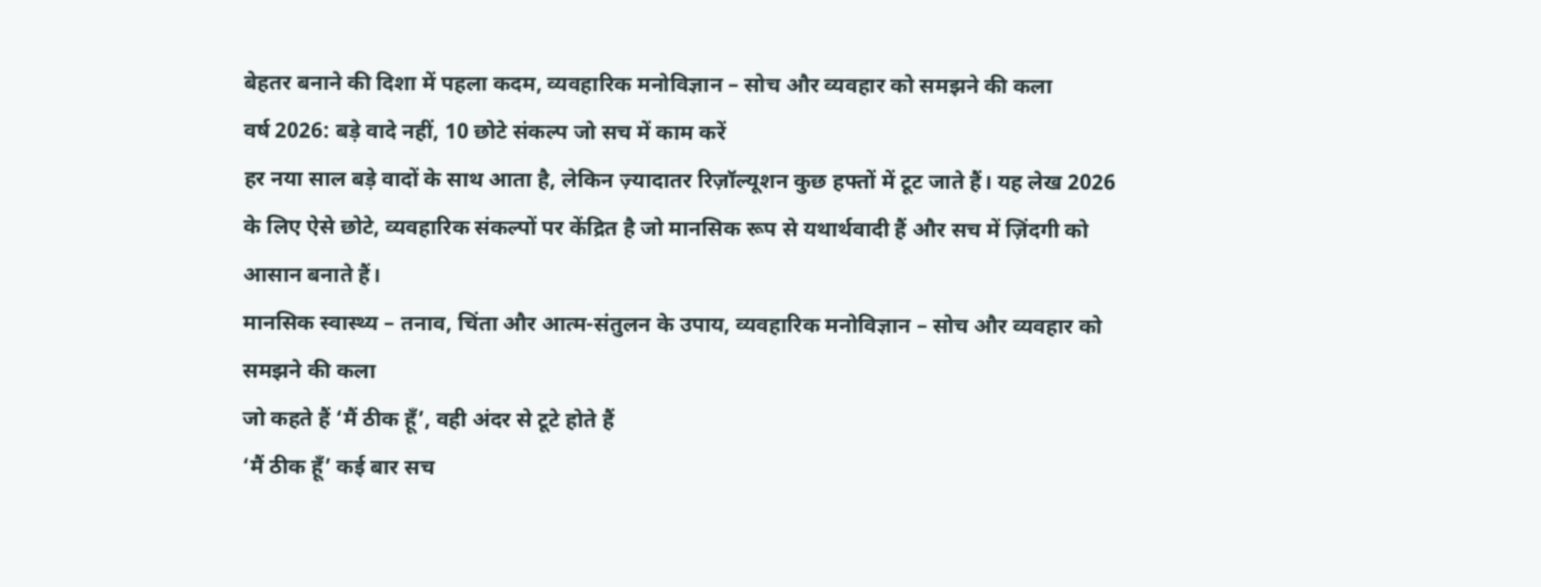बेहतर बनाने की दिशा में पहला कदम, व्यवहारिक मनोविज्ञान – सोच और व्यवहार को समझने की कला
वर्ष 2026: बड़े वादे नहीं, 10 छोटे संकल्प जो सच में काम करें
हर नया साल बड़े वादों के साथ आता है, लेकिन ज़्यादातर रिज़ॉल्यूशन कुछ हफ्तों में टूट जाते हैं। यह लेख 2026 के लिए ऐसे छोटे, व्यवहारिक संकल्पों पर केंद्रित है जो मानसिक रूप से यथार्थवादी हैं और सच में ज़िंदगी को आसान बनाते हैं।
मानसिक स्वास्थ्य – तनाव, चिंता और आत्म-संतुलन के उपाय, व्यवहारिक मनोविज्ञान – सोच और व्यवहार को समझने की कला
जो कहते हैं ‘मैं ठीक हूँ’, वही अंदर से टूटे होते हैं
‘मैं ठीक हूँ’ कई बार सच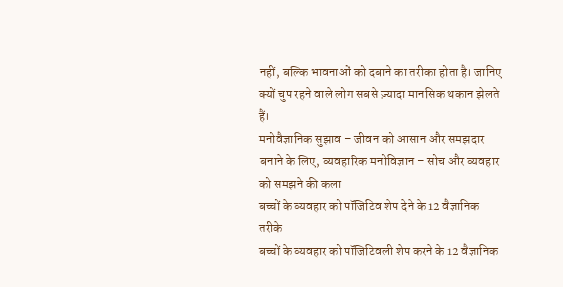नहीं, बल्कि भावनाओं को दबाने का तरीका होता है। जानिए क्यों चुप रहने वाले लोग सबसे ज़्यादा मानसिक थकान झेलते हैं।
मनोवैज्ञानिक सुझाव – जीवन को आसान और समझदार बनाने के लिए, व्यवहारिक मनोविज्ञान – सोच और व्यवहार को समझने की कला
बच्चों के व्यवहार को पॉजिटिव शेप देने के 12 वैज्ञानिक तरीके
बच्चों के व्यवहार को पॉजिटिवली शेप करने के 12 वैज्ञानिक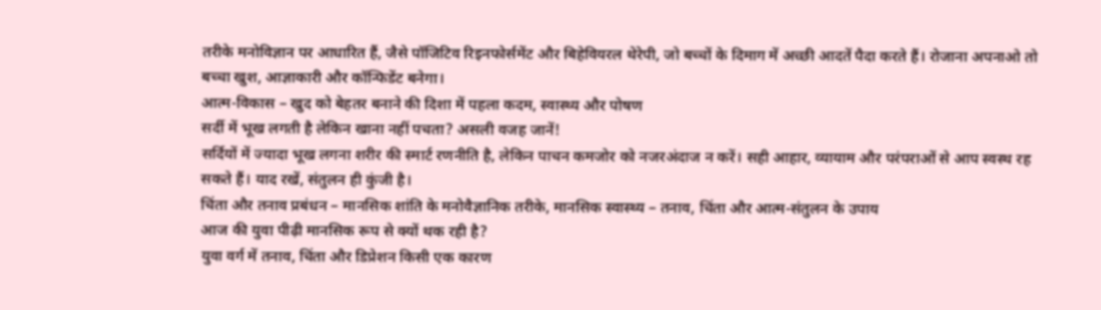तरीके मनोविज्ञान पर आधारित हैं, जैसे पॉजिटिव रिइनफोर्समेंट और बिहेवियरल थेरेपी, जो बच्चों के दिमाग में अच्छी आदतें पैदा करते हैं। रोजाना अपनाओ तो बच्चा खुश, आज्ञाकारी और कॉन्फिडेंट बनेगा।
आत्म-विकास – खुद को बेहतर बनाने की दिशा में पहला कदम, स्वास्थ्य और पोषण
सर्दी में भूख लगती है लेकिन खाना नहीं पचता? असली वजह जानें!
सर्दियों में ज्यादा भूख लगना शरीर की स्मार्ट रणनीति है, लेकिन पाचन कमजोर को नजरअंदाज न करें। सही आहार, व्यायाम और परंपराओं से आप स्वस्थ रह सकते हैं। याद रखें, संतुलन ही कुंजी है।
चिंता और तनाव प्रबंधन – मानसिक शांति के मनोवैज्ञानिक तरीके, मानसिक स्वास्थ्य – तनाव, चिंता और आत्म-संतुलन के उपाय
आज की युवा पीढ़ी मानसिक रूप से क्यों थक रही है?
युवा वर्ग में तनाव, चिंता और डिप्रेशन किसी एक कारण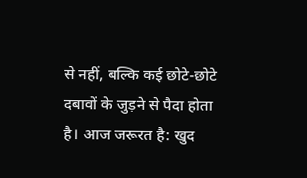से नहीं, बल्कि कई छोटे-छोटे दबावों के जुड़ने से पैदा होता है। आज जरूरत है: खुद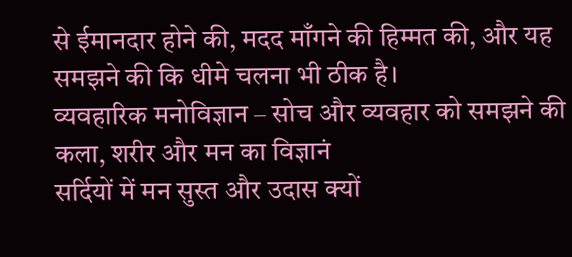से ईमानदार होने की, मदद माँगने की हिम्मत की, और यह समझने की कि धीमे चलना भी ठीक है।
व्यवहारिक मनोविज्ञान – सोच और व्यवहार को समझने की कला, शरीर और मन का विज्ञानं
सर्दियों में मन सुस्त और उदास क्यों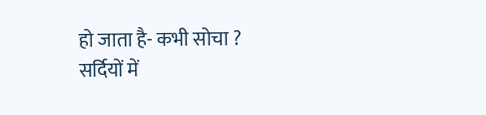हो जाता है- कभी सोचा ?
सर्दियों में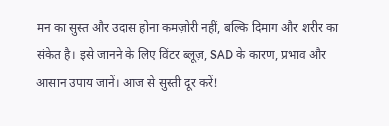मन का सुस्त और उदास होना कमज़ोरी नहीं, बल्कि दिमाग और शरीर का संकेत है। इसे जानने के लिए विंटर ब्लूज़, SAD के कारण, प्रभाव और आसान उपाय जानें। आज से सुस्ती दूर करें!